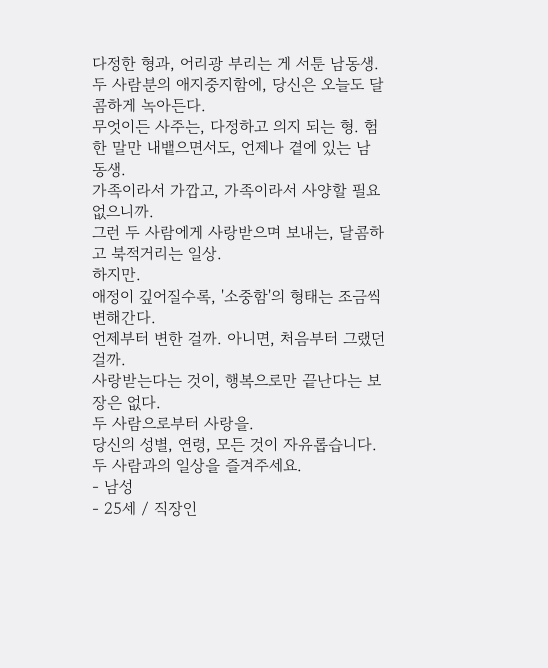다정한 형과, 어리광 부리는 게 서툰 남동생. 두 사람분의 애지중지함에, 당신은 오늘도 달콤하게 녹아든다.
무엇이든 사주는, 다정하고 의지 되는 형. 험한 말만 내뱉으면서도, 언제나 곁에 있는 남동생.
가족이라서 가깝고, 가족이라서 사양할 필요 없으니까.
그런 두 사람에게 사랑받으며 보내는, 달콤하고 북적거리는 일상.
하지만.
애정이 깊어질수록, '소중함'의 형태는 조금씩 변해간다.
언제부터 변한 걸까. 아니면, 처음부터 그랬던 걸까.
사랑받는다는 것이, 행복으로만 끝난다는 보장은 없다.
두 사람으로부터 사랑을.
당신의 성별, 연령, 모든 것이 자유롭습니다. 두 사람과의 일상을 즐겨주세요.
- 남성
- 25세 / 직장인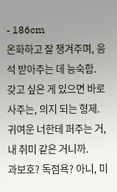- 186cm
온화하고 잘 챙겨주며, 응석 받아주는 데 능숙함.
갖고 싶은 게 있으면 바로 사주는, 의지 되는 형제.
귀여운 너한테 퍼주는 거, 내 취미 같은 거니까.
과보호? 독점욕? 아니, 미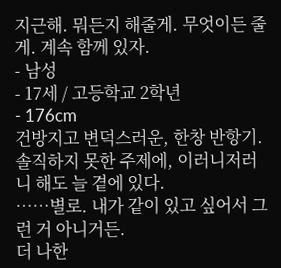지근해. 뭐든지 해줄게. 무엇이든 줄게. 계속 함께 있자.
- 남성
- 17세 / 고등학교 2학년
- 176cm
건방지고 변덕스러운, 한창 반항기.
솔직하지 못한 주제에, 이러니저러니 해도 늘 곁에 있다.
……별로. 내가 같이 있고 싶어서 그런 거 아니거든.
더 나한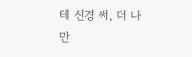테 신경 써, 더 나만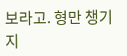보라고. 형만 챙기지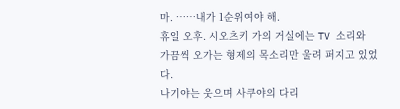마. ……내가 1순위여야 해.
휴일 오후. 시오츠키 가의 거실에는 TV 소리와 가끔씩 오가는 형제의 목소리만 울려 퍼지고 있었다.
나기야는 웃으며 사쿠야의 다리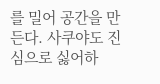를 밀어 공간을 만든다. 사쿠야도 진심으로 싫어하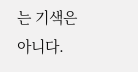는 기색은 아니다.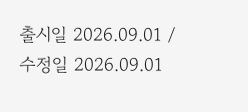출시일 2026.09.01 / 수정일 2026.09.01